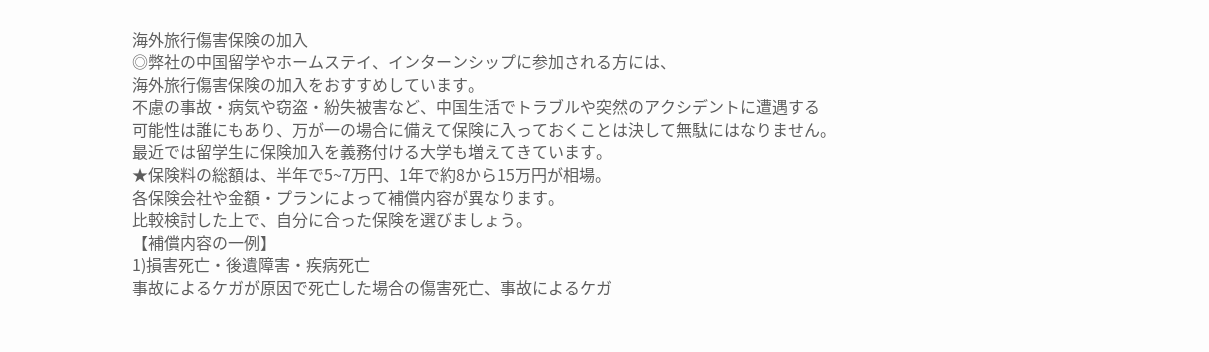海外旅行傷害保険の加入
◎弊社の中国留学やホームステイ、インターンシップに参加される方には、
海外旅行傷害保険の加入をおすすめしています。
不慮の事故・病気や窃盗・紛失被害など、中国生活でトラブルや突然のアクシデントに遭遇する
可能性は誰にもあり、万が一の場合に備えて保険に入っておくことは決して無駄にはなりません。
最近では留学生に保険加入を義務付ける大学も増えてきています。
★保険料の総額は、半年で5~7万円、1年で約8から15万円が相場。
各保険会社や金額・プランによって補償内容が異なります。
比較検討した上で、自分に合った保険を選びましょう。
【補償内容の一例】
1)損害死亡・後遺障害・疾病死亡
事故によるケガが原因で死亡した場合の傷害死亡、事故によるケガ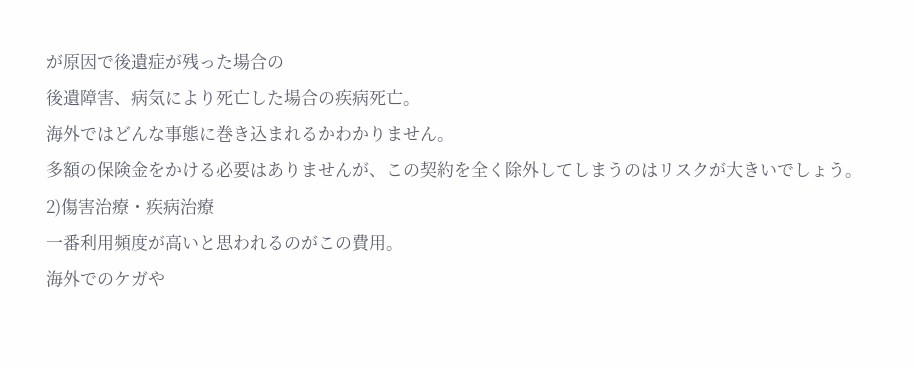が原因で後遺症が残った場合の
後遺障害、病気により死亡した場合の疾病死亡。
海外ではどんな事態に巻き込まれるかわかりません。
多額の保険金をかける必要はありませんが、この契約を全く除外してしまうのはリスクが大きいでしょう。
2)傷害治療・疾病治療
一番利用頻度が高いと思われるのがこの費用。
海外でのケガや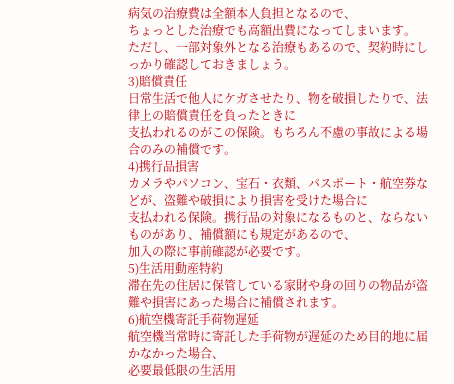病気の治療費は全額本人負担となるので、
ちょっとした治療でも高額出費になってしまいます。
ただし、一部対象外となる治療もあるので、契約時にしっかり確認しておきましょう。
3)賠償責任
日常生活で他人にケガさせたり、物を破損したりで、法律上の賠償責任を負ったときに
支払われるのがこの保険。もちろん不慮の事故による場合のみの補償です。
4)携行品損害
カメラやパソコン、宝石・衣類、パスポート・航空券などが、盗難や破損により損害を受けた場合に
支払われる保険。携行品の対象になるものと、ならないものがあり、補償額にも規定があるので、
加入の際に事前確認が必要です。
5)生活用動産特約
滞在先の住居に保管している家財や身の回りの物品が盗難や損害にあった場合に補償されます。
6)航空機寄託手荷物遅延
航空機当常時に寄託した手荷物が遅延のため目的地に届かなかった場合、
必要最低限の生活用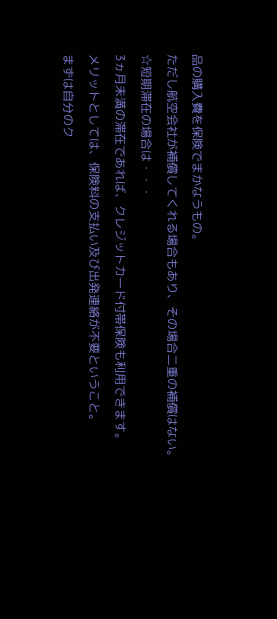品の購入費を保険でまかなうもの。
ただし航空会社が補償してくれる場合もあり、その場合二重の補償はない。
☆短期滞在の場合は・・・
3ヵ月未満の滞在であれば、クレジットカード付帯保険も利用できます。
メリットとしては、保険料の支払い及び出発連絡が不要ということ。
まずは自分のク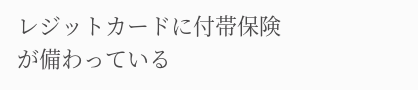レジットカードに付帯保険が備わっている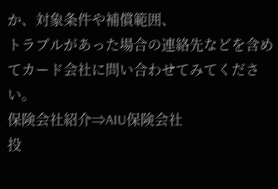か、対象条件や補償範囲、
トラブルがあった場合の連絡先などを含めてカード会社に問い合わせてみてください。
保険会社紹介⇒AIU保険会社
投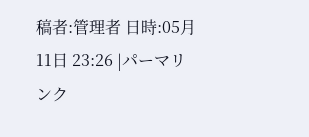稿者:管理者 日時:05月11日 23:26 |パーマリンク